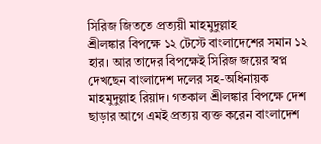সিরিজ জিততে প্রত্যয়ী মাহমুদুল্লাহ
শ্রীলঙ্কার বিপক্ষে ১২ টেস্টে বাংলাদেশের সমান ১২ হার। আর তাদের বিপক্ষেই সিরিজ জয়ের স্বপ্ন দেখছেন বাংলাদেশ দলের সহ-অধিনায়ক মাহমুদুল্লাহ রিয়াদ। গতকাল শ্রীলঙ্কার বিপক্ষে দেশ ছাড়ার আগে এমই প্রত্যয় ব্যক্ত করেন বাংলাদেশ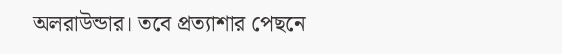অলরাউন্ডার। তবে প্রত্যাশার পেছনে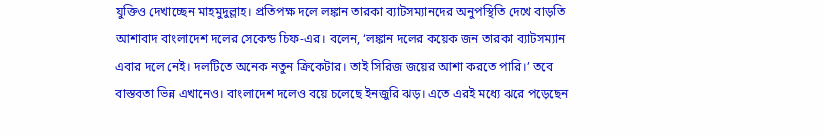যুক্তিও দেখাচ্ছেন মাহমুদুল্লাহ। প্রতিপক্ষ দলে লঙ্কান তারকা ব্যাটসম্যানদের অনুপস্থিতি দেখে বাড়তি আশাবাদ বাংলাদেশ দলের সেকেন্ড চিফ-এর। বলেন, ‘লঙ্কান দলের কয়েক জন তারকা ব্যাটসম্যান এবার দলে নেই। দলটিতে অনেক নতুন ক্রিকেটার। তাই সিরিজ জয়ের আশা করতে পারি।’ তবে বাস্তবতা ভিন্ন এখানেও। বাংলাদেশ দলেও বয়ে চলেছে ইনজুরি ঝড়। এতে এরই মধ্যে ঝরে পড়েছেন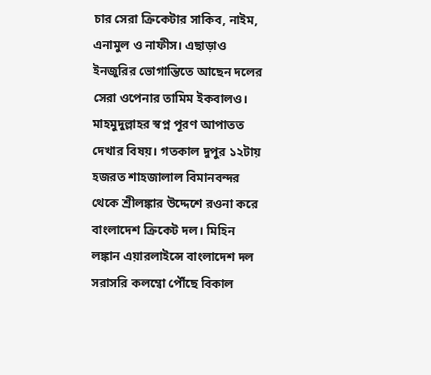চার সেরা ক্রিকেটার সাকিব, নাইম, এনামুল ও নাফীস। এছাড়াও ইনজুরির ভোগান্তিতে আছেন দলের সেরা ওপেনার তামিম ইকবালও। মাহমুদুল্লাহর স্বপ্ন পূরণ আপাতত দেখার বিষয়। গতকাল দুপুর ১২টায় হজরত শাহজালাল বিমানবন্দর থেকে শ্রীলঙ্কার উদ্দেশে রওনা করে বাংলাদেশ ক্রিকেট দল। মিহিন লঙ্কান এয়ারলাইন্সে বাংলাদেশ দল সরাসরি কলম্বো পৌঁছে বিকাল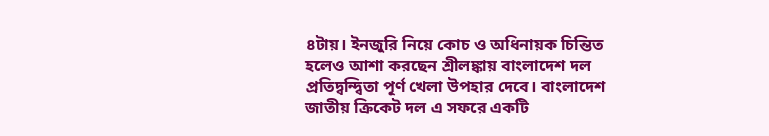৪টায়। ইনজুরি নিয়ে কোচ ও অধিনায়ক চিন্তিত হলেও আশা করছেন শ্রীলঙ্কায় বাংলাদেশ দল প্রতিদ্বন্দ্বিতা পূর্ণ খেলা উপহার দেবে। বাংলাদেশ জাতীয় ক্রিকেট দল এ সফরে একটি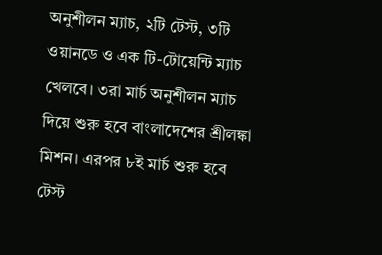অনুশীলন ম্যাচ, ২টি টেস্ট, ৩টি ওয়ানডে ও এক টি-টোয়েন্টি ম্যাচ খেলবে। ৩রা মার্চ অনুশীলন ম্যাচ দিয়ে শুরু হবে বাংলাদেশের শ্রীলঙ্কা মিশন। এরপর ৮ই মার্চ শুরু হবে টেস্ট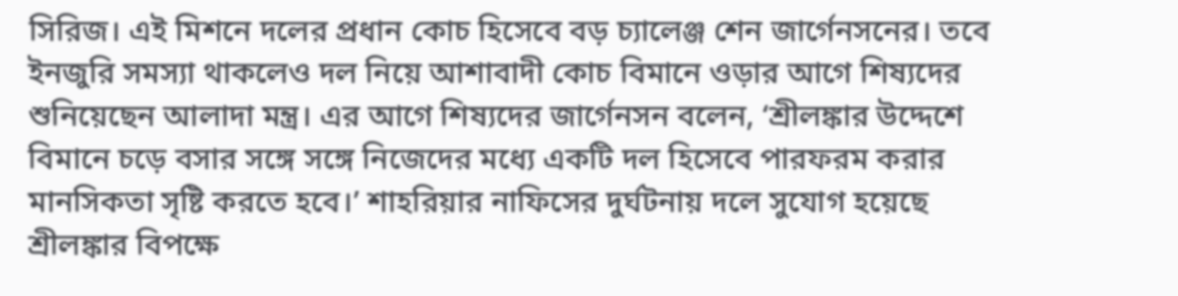সিরিজ। এই মিশনে দলের প্রধান কোচ হিসেবে বড় চ্যালেঞ্জ শেন জার্গেনসনের। তবে ইনজুরি সমস্যা থাকলেও দল নিয়ে আশাবাদী কোচ বিমানে ওড়ার আগে শিষ্যদের শুনিয়েছেন আলাদা মন্ত্র। এর আগে শিষ্যদের জার্গেনসন বলেন, ‘শ্রীলঙ্কার উদ্দেশে বিমানে চড়ে বসার সঙ্গে সঙ্গে নিজেদের মধ্যে একটি দল হিসেবে পারফরম করার মানসিকতা সৃষ্টি করতে হবে।’ শাহরিয়ার নাফিসের দুর্ঘটনায় দলে সুযোগ হয়েছে শ্রীলঙ্কার বিপক্ষে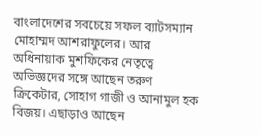বাংলাদেশের সবচেয়ে সফল ব্যাটসম্যান মোহাম্মদ আশরাফুলের। আর অধিনায়াক মুশফিকের নেতৃত্বে অভিজ্ঞদের সঙ্গে আছেন তরুণ ক্রিকেটার, সোহাগ গাজী ও আনামুল হক বিজয়। এছাড়াও আছেন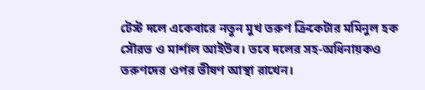টেস্ট দলে একেবারে নতুন মুখ তরুণ ক্রিকেটার মমিনুল হক সৌরভ ও মার্শাল আইউব। তবে দলের সহ-অধিনায়কও তরুণদের ওপর ভীষণ আস্থা রাখেন।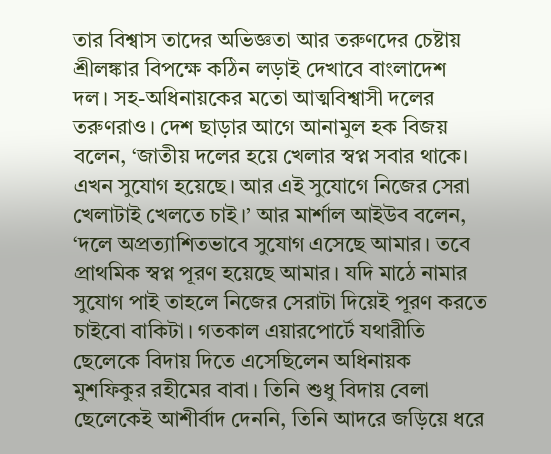তার বিশ্বাস তাদের অভিজ্ঞতা আর তরুণদের চেষ্টায় শ্রীলঙ্কার বিপক্ষে কঠিন লড়াই দেখাবে বাংলাদেশ দল। সহ-অধিনায়কের মতো আত্মবিশ্বাসী দলের তরুণরাও। দেশ ছাড়ার আগে আনামুল হক বিজয় বলেন, ‘জাতীয় দলের হয়ে খেলার স্বপ্ন সবার থাকে। এখন সুযোগ হয়েছে। আর এই সুযোগে নিজের সেরা খেলাটাই খেলতে চাই।’ আর মার্শাল আইউব বলেন, ‘দলে অপ্রত্যাশিতভাবে সুযোগ এসেছে আমার। তবে প্রাথমিক স্বপ্ন পূরণ হয়েছে আমার। যদি মাঠে নামার সুযোগ পাই তাহলে নিজের সেরাটা দিয়েই পূরণ করতে চাইবো বাকিটা। গতকাল এয়ারপোর্টে যথারীতি ছেলেকে বিদায় দিতে এসেছিলেন অধিনায়ক মুশফিকুর রহীমের বাবা। তিনি শুধু বিদায় বেলা ছেলেকেই আশীর্বাদ দেননি, তিনি আদরে জড়িয়ে ধরে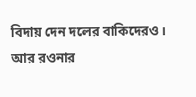বিদায় দেন দলের বাকিদেরও। আর রওনার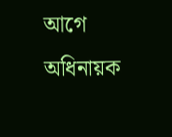আগে অধিনায়ক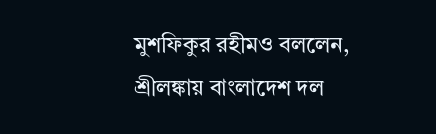মুশফিকুর রহীমও বললেন, শ্রীলঙ্কায় বাংলাদেশ দল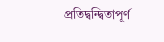প্রতিদ্বন্দ্বিতাপূর্ণ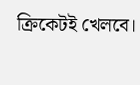ক্রিকেটই খেলবে।